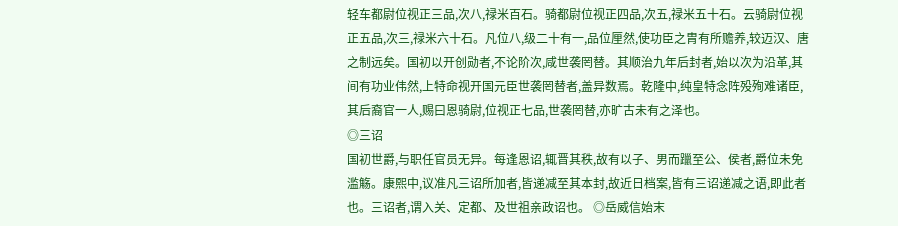轻车都尉位视正三品,次八,禄米百石。骑都尉位视正四品,次五,禄米五十石。云骑尉位视正五品,次三,禄米六十石。凡位八,级二十有一,品位厘然,使功臣之胄有所赡养,较迈汉、唐之制远矣。国初以开创勋者,不论阶次,咸世袭罔替。其顺治九年后封者,始以次为沿革,其间有功业伟然,上特命视开国元臣世袭罔替者,盖异数焉。乾隆中,纯皇特念阵殁殉难诸臣,其后裔官一人,赐曰恩骑尉,位视正七品,世袭罔替,亦旷古未有之泽也。
◎三诏
国初世爵,与职任官员无异。每逢恩诏,辄晋其秩,故有以子、男而躐至公、侯者,爵位未免滥觞。康熙中,议准凡三诏所加者,皆递减至其本封,故近日档案,皆有三诏递减之语,即此者也。三诏者,谓入关、定都、及世祖亲政诏也。 ◎岳威信始末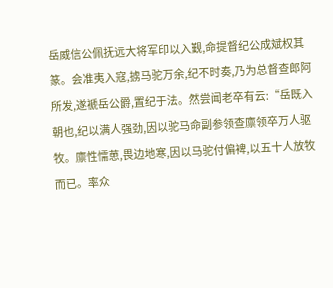岳威信公佩抚远大将军印以入觐,命提督纪公成斌权其篆。会准夷入寇,掳马驼万余,纪不时奏,乃为总督查郎阿所发,遂褫岳公爵,置纪于法。然尝闻老卒有云:“岳既入朝也,纪以满人强劲,因以驼马命副参领查廪领卒万人驱牧。廪性懦葸,畏边地寒,因以马驼付偏裨,以五十人放牧而已。率众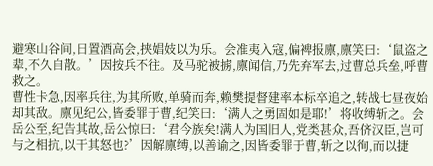避寒山谷间,日置酒高会,挟娼妓以为乐。会准夷入寇,偏裨报廪,廪笑曰:‘鼠盗之辈,不久自散。’因按兵不往。及马驼被掳,廪闻信,乃先弃军去,过曹总兵垒,呼曹救之。
曹性卡急,因率兵往,为其所败,单骑而奔,赖樊提督建率本标卒追之,转战七昼夜始却其敌。廪见纪公,皆委罪于曹,纪笑曰:‘满人之勇固如是耶!’将收缚斩之。会岳公至,纪告其故,岳公惊曰:‘君今族矣!满人为国旧人,党类甚众,吾侪汉臣,岂可与之相抗,以干其怒也?’因解廪缚,以善谕之,因皆委罪于曹,斩之以徇,而以捷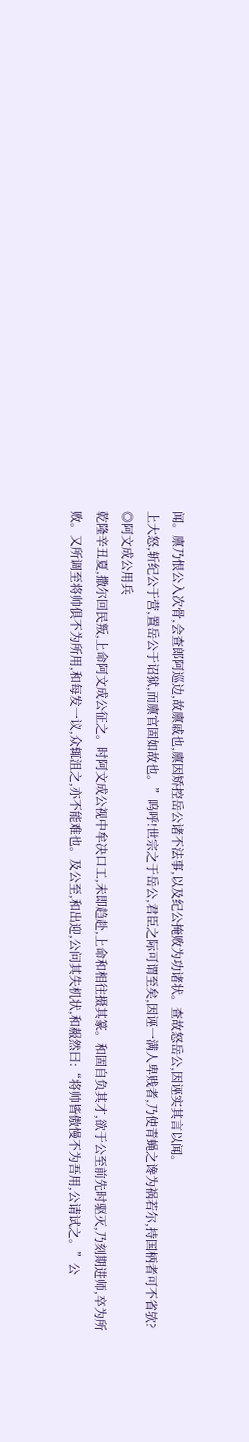闻。廪乃恨公入次骨,会查郎阿巡边,故廪戚也,廪因矫控岳公诸不法事,以及纪公掩败为功诸状。查故怒岳公,因诬实其言以闻。
上大怒,斩纪公于营,置岳公于诏狱,而廪官固如故也。”呜呼!世宗之于岳公,君臣之际可谓至矣,因诬一满人卑贱者,乃使青蝇之谗为祸若尔,持国柄者可不省欤?
◎阿文成公用兵
乾隆辛丑夏,撒尔回民叛,上命阿文成公征之。时阿文成公视中牟决口工,未即趋赴,上命和相往摄其篆。和固自负其才,欲于公至前先时驱灭,乃刻期进师,卒为所败。又所调至将帅俱不为所用,和每发一议,众辄沮之,亦不能难也。及公至,和出迎,公问其失机状,和赧然曰:“将帅皆傲慢不为吾用,公请试之。”公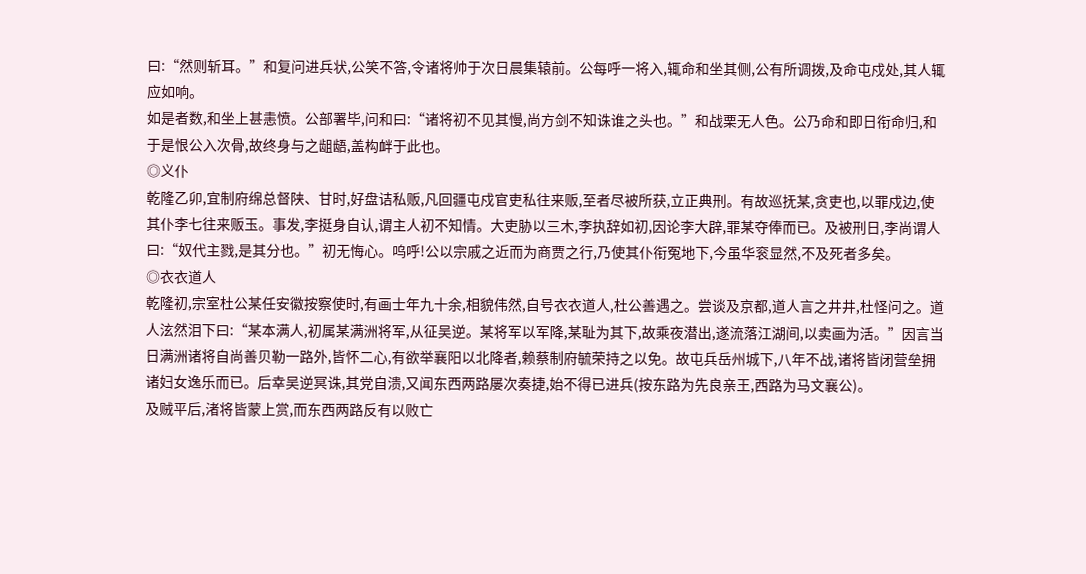曰:“然则斩耳。”和复问进兵状,公笑不答,令诸将帅于次日晨集辕前。公每呼一将入,辄命和坐其侧,公有所调拨,及命屯戍处,其人辄应如响。
如是者数,和坐上甚恚愤。公部署毕,问和曰:“诸将初不见其慢,尚方剑不知诛谁之头也。”和战栗无人色。公乃命和即日衔命归,和于是恨公入次骨,故终身与之龃龉,盖构衅于此也。
◎义仆
乾隆乙卯,宜制府绵总督陕、甘时,好盘诘私贩,凡回疆屯戍官吏私往来贩,至者尽被所获,立正典刑。有故巡抚某,贪吏也,以罪戍边,使其仆李七往来贩玉。事发,李挺身自认,谓主人初不知情。大吏胁以三木,李执辞如初,因论李大辟,罪某夺俸而已。及被刑日,李尚谓人曰:“奴代主戮,是其分也。”初无悔心。呜呼!公以宗戚之近而为商贾之行,乃使其仆衔冤地下,今虽华衮显然,不及死者多矣。
◎衣衣道人
乾隆初,宗室杜公某任安徽按察使时,有画士年九十余,相貌伟然,自号衣衣道人,杜公善遇之。尝谈及京都,道人言之井井,杜怪问之。道人泫然泪下曰:“某本满人,初属某满洲将军,从征吴逆。某将军以军降,某耻为其下,故乘夜潜出,遂流落江湖间,以卖画为活。”因言当日满洲诸将自尚善贝勒一路外,皆怀二心,有欲举襄阳以北降者,赖蔡制府毓荣持之以免。故屯兵岳州城下,八年不战,诸将皆闭营垒拥诸妇女逸乐而已。后幸吴逆冥诛,其党自溃,又闻东西两路屡次奏捷,始不得已进兵(按东路为先良亲王,西路为马文襄公)。
及贼平后,渚将皆蒙上赏,而东西两路反有以败亡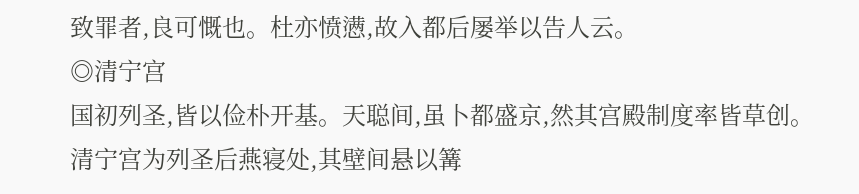致罪者,良可慨也。杜亦愤懑,故入都后屡举以告人云。
◎清宁宫
国初列圣,皆以俭朴开基。天聪间,虽卜都盛京,然其宫殿制度率皆草创。清宁宫为列圣后燕寝处,其壁间悬以篝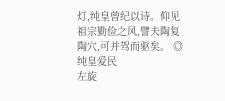灯,纯皇曾纪以诗。仰见祖宗勤俭之风,譬夫陶复陶穴,可并驾而驱矣。 ◎纯皇爱民
左旋